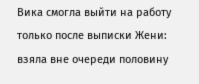Вика смогла выйти на работу только после выписки Жени: взяла вне очереди половину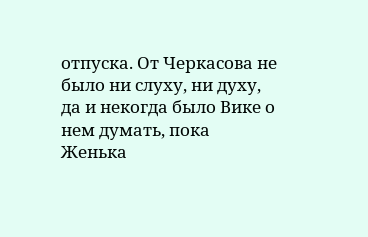отпуска. От Черкасова не было ни слуху, ни духу, да и некогда было Вике о нем думать, пока Женька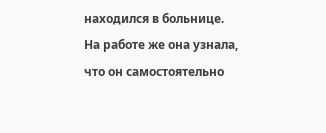находился в больнице.
На работе же она узнала, что он самостоятельно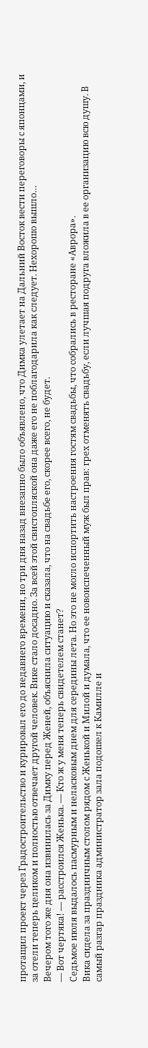протащил проект через Градостроительство и курировал его до недавнего времени, но три дня назад внезапно было объявлено, что Димка улетает на Дальний Восток вести переговоры с японцами, и за отели теперь целиком и полностью отвечает другой человек. Вике стало досадно. За всей этой свистопляской она даже его не поблагодарила как следует. Нехорошо вышло…
Вечером того же дня она извинилась за Димку перед Женей, объяснила ситуацию и сказала, что на свадьбе его, скорее всего, не будет.
— Вот чертяка! — расстроился Женька. — Кто ж у меня теперь свидетелем станет?
Седьмое июля выдалось пасмурным и неласковым днем для середины лета. Но это не могло испортить настроения гостям свадьбы, что собрались в ресторане «Аврора».
Вика сидела за праздничным столом рядом с Женькой и Милой и думала, что ее новоиспеченный муж был прав: грех отменять свадьбу, если лучшая подруга вложила в ее организацию всю душу. В самый разгар праздника администратор зала подошел к Камилле и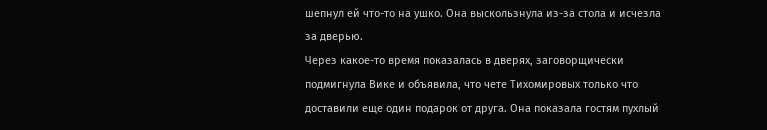шепнул ей что-то на ушко. Она выскользнула из-за стола и исчезла за дверью.
Через какое-то время показалась в дверях, заговорщически подмигнула Вике и объявила, что чете Тихомировых только что доставили еще один подарок от друга. Она показала гостям пухлый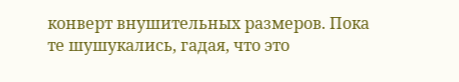конверт внушительных размеров. Пока те шушукались, гадая, что это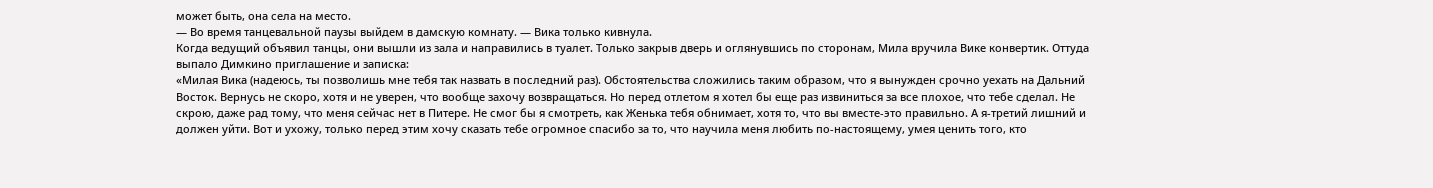может быть, она села на место.
— Во время танцевальной паузы выйдем в дамскую комнату. — Вика только кивнула.
Когда ведущий объявил танцы, они вышли из зала и направились в туалет. Только закрыв дверь и оглянувшись по сторонам, Мила вручила Вике конвертик. Оттуда выпало Димкино приглашение и записка:
«Милая Вика (надеюсь, ты позволишь мне тебя так назвать в последний раз). Обстоятельства сложились таким образом, что я вынужден срочно уехать на Дальний Восток. Вернусь не скоро, хотя и не уверен, что вообще захочу возвращаться. Но перед отлетом я хотел бы еще раз извиниться за все плохое, что тебе сделал. Не скрою, даже рад тому, что меня сейчас нет в Питере. Не смог бы я смотреть, как Женька тебя обнимает, хотя то, что вы вместе-это правильно. А я-третий лишний и должен уйти. Вот и ухожу, только перед этим хочу сказать тебе огромное спасибо за то, что научила меня любить по-настоящему, умея ценить того, кто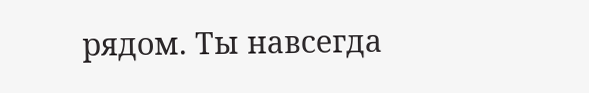рядом. Ты навсегда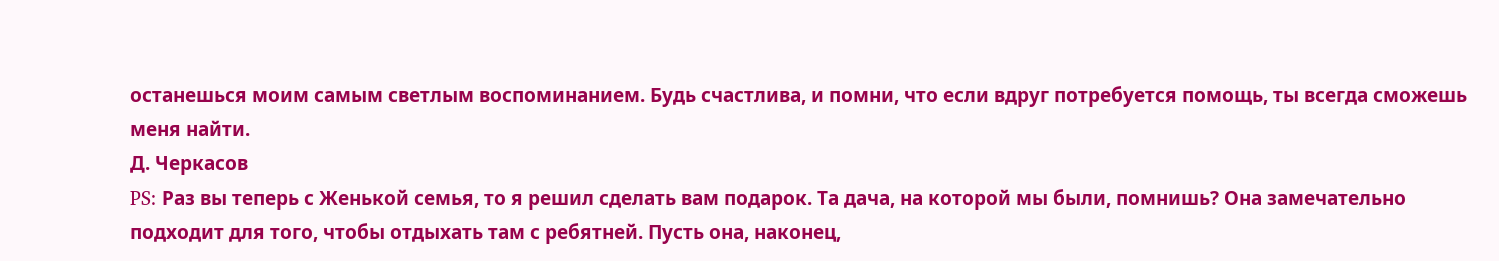останешься моим самым светлым воспоминанием. Будь счастлива, и помни, что если вдруг потребуется помощь, ты всегда сможешь меня найти.
Д. Черкасов
PS: Раз вы теперь с Женькой семья, то я решил сделать вам подарок. Та дача, на которой мы были, помнишь? Она замечательно подходит для того, чтобы отдыхать там с ребятней. Пусть она, наконец,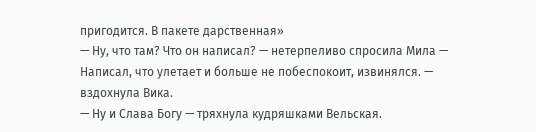пригодится. В пакете дарственная»
— Ну, что там? Что он написал? — нетерпеливо спросила Мила — Написал, что улетает и больше не побеспокоит, извинялся. — вздохнула Вика.
— Ну и Слава Богу — тряхнула кудряшками Вельская.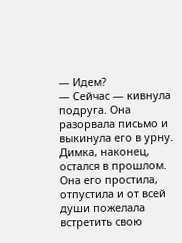— Идем?
— Сейчас — кивнула подруга. Она разорвала письмо и выкинула его в урну. Димка, наконец, остался в прошлом. Она его простила, отпустила и от всей души пожелала встретить свою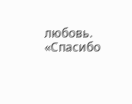любовь.
«Спасибо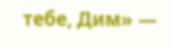тебе, Дим» —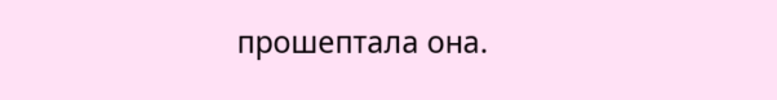прошептала она.